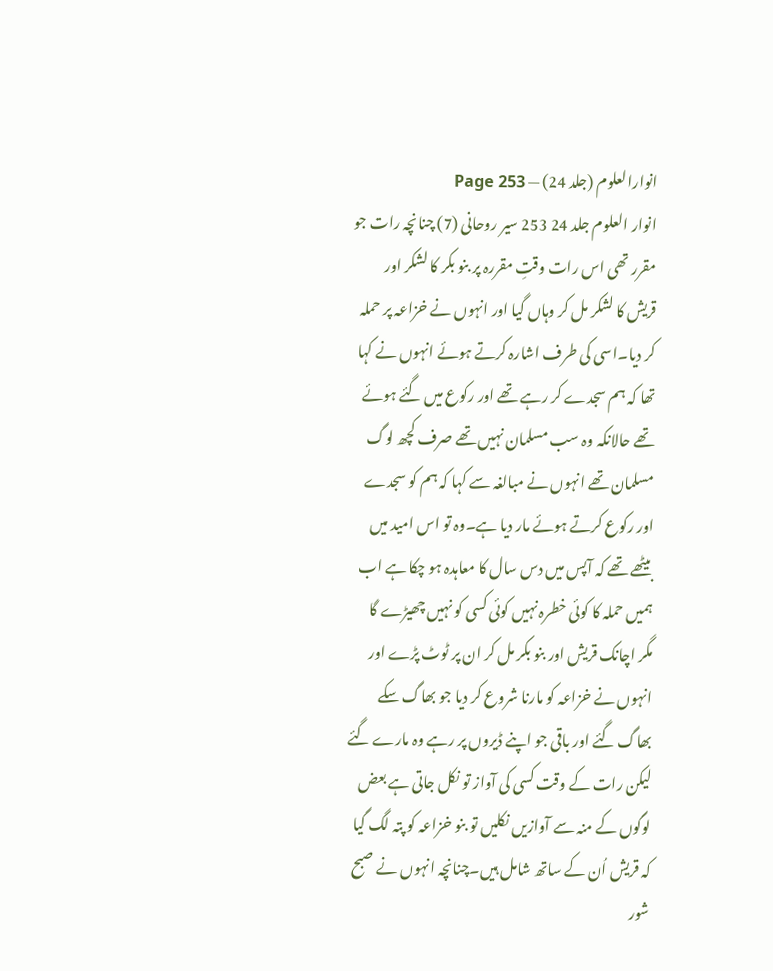انوارالعلوم (جلد 24) — Page 253
انوار العلوم جلد 24 253 سیر روحانی (7) چنانچہ رات جو مقرر تھی اس رات وقتِ مقررہ پر بنو بکر کا لشکر اور قریش کا لشکر مل کر وہاں گیا اور انہوں نے خزاعہ پر حملہ کر دیا۔اسی کی طرف اشارہ کرتے ہوئے انہوں نے کہا تھا کہ ہم سجدے کر رہے تھے اور رکوع میں گئے ہوئے تھے حالانکہ وہ سب مسلمان نہیں تھے صرف کچھ لوگ مسلمان تھے انہوں نے مبالغہ سے کہا کہ ہم کو سجدے اور رکوع کرتے ہوئے مار دیا ہے۔وہ تو اس امید میں بیٹھے تھے کہ آپس میں دس سال کا معاہدہ ہو چکا ہے اب ہمیں حملہ کا کوئی خطرہ نہیں کوئی کسی کو نہیں چھیڑے گا مگر اچانک قریش اور بنو بکر مل کر ان پر ٹوٹ پڑے اور انہوں نے خزاعہ کو مارنا شروع کر دیا جو بھاگ سکے بھاگ گئے اور باقی جو اپنے ڈیروں پر رہے وہ مارے گئے لیکن رات کے وقت کسی کی آواز تو نکل جاتی ہے بعض لوگوں کے منہ سے آوازیں نکلیں تو بنو خزاعہ کو پتہ لگ گیا کہ قریش اُن کے ساتھ شامل ہیں۔چنانچہ انہوں نے صبح شور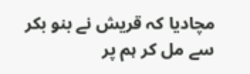مچادیا کہ قریش نے بنو بکر سے مل کر ہم پر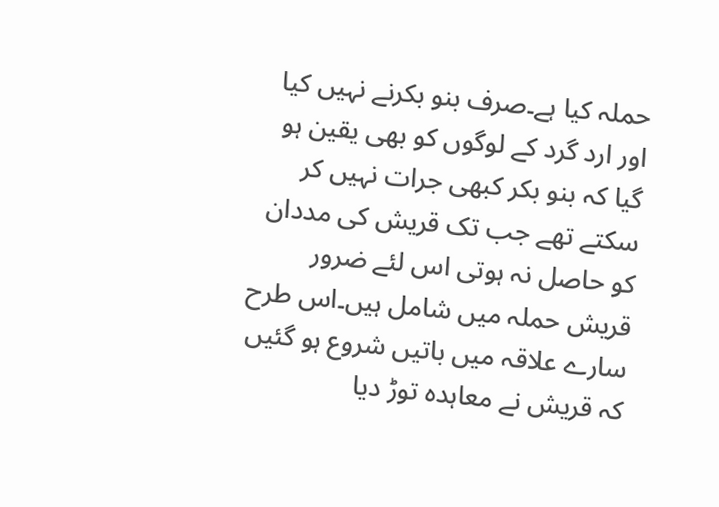حملہ کیا ہے۔صرف بنو بکرنے نہیں کیا اور ارد گرد کے لوگوں کو بھی یقین ہو گیا کہ بنو بکر کبھی جرات نہیں کر سکتے تھے جب تک قریش کی مددان کو حاصل نہ ہوتی اس لئے ضرور قریش حملہ میں شامل ہیں۔اس طرح سارے علاقہ میں باتیں شروع ہو گئیں کہ قریش نے معاہدہ توڑ دیا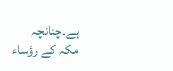ہے۔چنانچہ مکہ کے رؤساء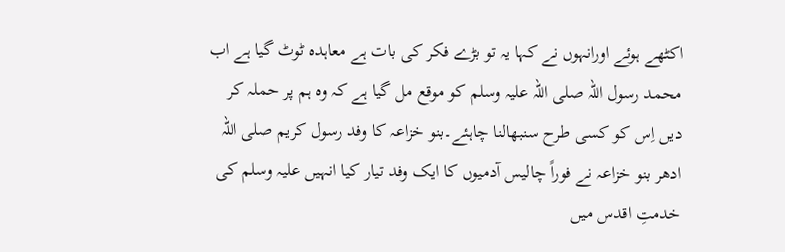اکٹھے ہوئے اورانہوں نے کہا یہ تو بڑے فکر کی بات ہے معاہدہ ٹوٹ گیا ہے اب محمد رسول اللہ صلی اللہ علیہ وسلم کو موقع مل گیا ہے کہ وہ ہم پر حملہ کر دیں اِس کو کسی طرح سنبھالنا چاہئے۔بنو خزاعہ کا وفد رسول کریم صلی اللہ ادھر بنو خزاعہ نے فوراً چالیس آدمیوں کا ایک وفد تیار کیا انہیں علیہ وسلم کی خدمتِ اقدس میں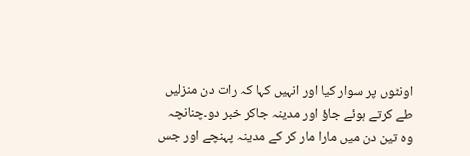اونٹوں پر سوار کیا اور انہیں کہا کہ رات دن منزلیں طے کرتے ہوئے جاؤ اور مدینہ جاکر خبر دو۔چنانچہ وہ تین دن میں مارا مار کر کے مدینہ پہنچے اور جس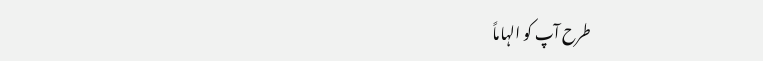طرح آپ کو الہاماً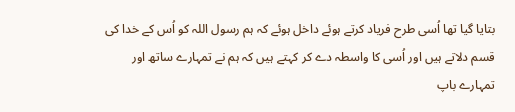بتایا گیا تھا اُسی طرح فریاد کرتے ہوئے داخل ہوئے کہ ہم رسول اللہ کو اُس کے خدا کی قسم دلاتے ہیں اور اُسی کا واسطہ دے کر کہتے ہیں کہ ہم نے تمہارے ساتھ اور تمہارے باپ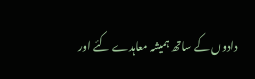دادوں کے ساتھ ہمیشہ معاہدے کئے اور